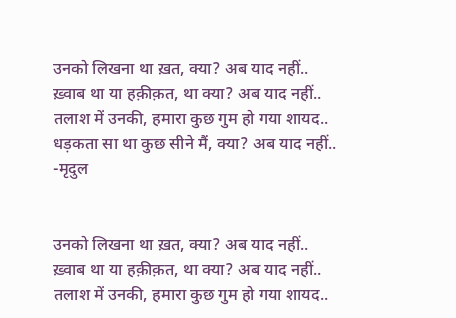उनको लिखना था ख़त, क्या? अब याद नहीं..
ख़्वाब था या हक़ीक़त, था क्या? अब याद नहीं..
तलाश में उनकी, हमारा कुछ गुम हो गया शायद..
धड़कता सा था कुछ सीने मैं, क्या? अब याद नहीं..
-मृदुल


उनको लिखना था ख़त, क्या? अब याद नहीं..
ख़्वाब था या हक़ीक़त, था क्या? अब याद नहीं..
तलाश में उनकी, हमारा कुछ गुम हो गया शायद..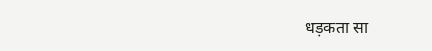धड़कता सा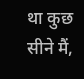था कुछ सीने मैं,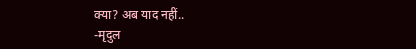क्या? अब याद नहीं..
-मृदुल